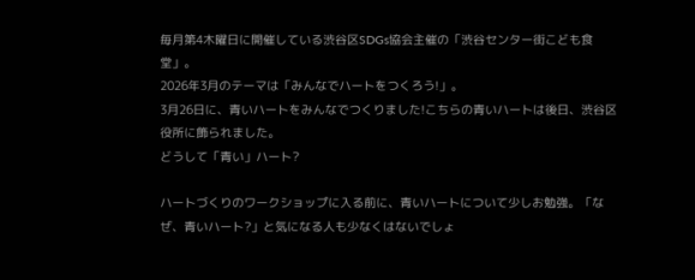毎月第4木曜日に開催している渋谷区SDGs協会主催の「渋谷センター街こども食堂」。
2026年3月のテーマは「みんなでハートをつくろう!」。
3月26日に、青いハートをみんなでつくりました!こちらの青いハートは後日、渋谷区役所に飾られました。
どうして「青い」ハート?

ハートづくりのワークショップに入る前に、青いハートについて少しお勉強。「なぜ、青いハート?」と気になる人も少なくはないでしょ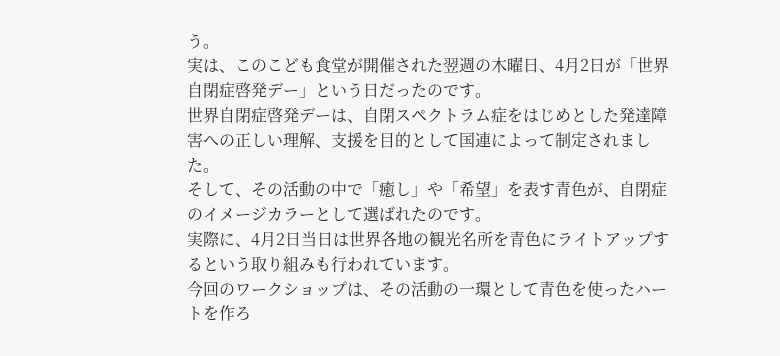う。
実は、このこども食堂が開催された翌週の木曜日、4月2日が「世界自閉症啓発デー」という日だったのです。
世界自閉症啓発デーは、自閉スペクトラム症をはじめとした発達障害への正しい理解、支援を目的として国連によって制定されました。
そして、その活動の中で「癒し」や「希望」を表す青色が、自閉症のイメージカラーとして選ばれたのです。
実際に、4月2日当日は世界各地の観光名所を青色にライトアップするという取り組みも行われています。
今回のワークショップは、その活動の一環として青色を使ったハートを作ろ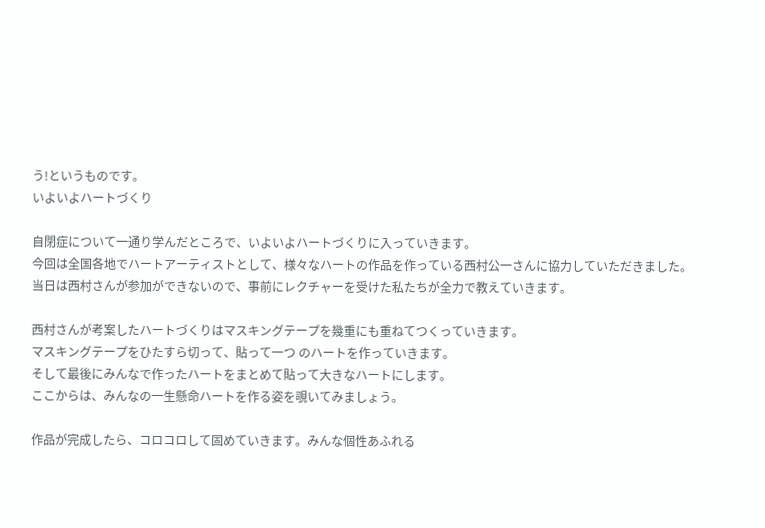う!というものです。
いよいよハートづくり

自閉症について一通り学んだところで、いよいよハートづくりに入っていきます。
今回は全国各地でハートアーティストとして、様々なハートの作品を作っている西村公一さんに協力していただきました。
当日は西村さんが参加ができないので、事前にレクチャーを受けた私たちが全力で教えていきます。

西村さんが考案したハートづくりはマスキングテープを幾重にも重ねてつくっていきます。
マスキングテープをひたすら切って、貼って一つ のハートを作っていきます。
そして最後にみんなで作ったハートをまとめて貼って大きなハートにします。
ここからは、みんなの一生懸命ハートを作る姿を覗いてみましょう。

作品が完成したら、コロコロして固めていきます。みんな個性あふれる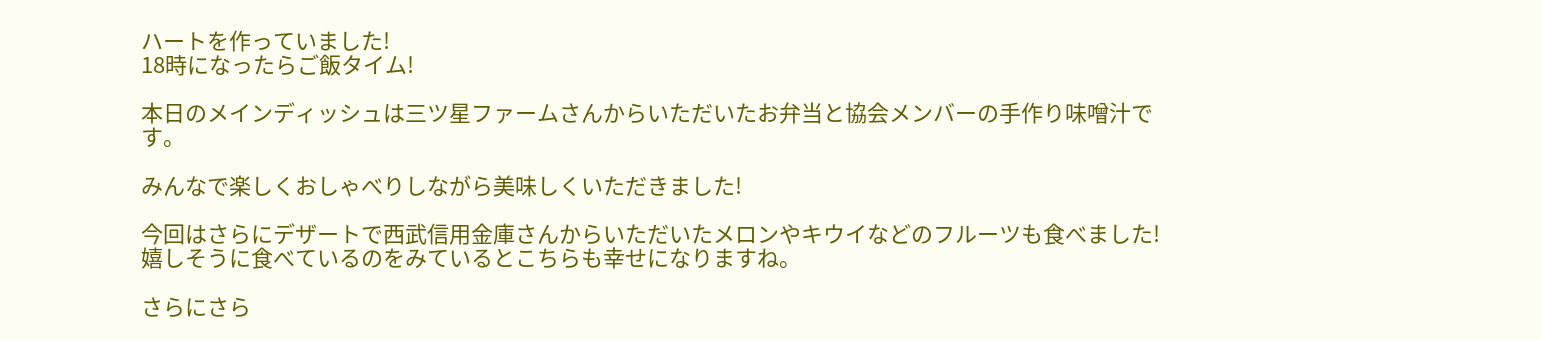ハートを作っていました!
18時になったらご飯タイム!

本日のメインディッシュは三ツ星ファームさんからいただいたお弁当と協会メンバーの手作り味噌汁です。

みんなで楽しくおしゃべりしながら美味しくいただきました!

今回はさらにデザートで西武信用金庫さんからいただいたメロンやキウイなどのフルーツも食べました!
嬉しそうに食べているのをみているとこちらも幸せになりますね。

さらにさら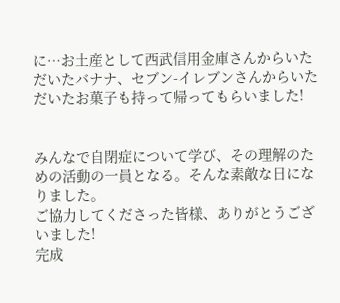に…お土産として西武信用金庫さんからいただいたバナナ、セブン-イレブンさんからいただいたお菓子も持って帰ってもらいました!


みんなで自閉症について学び、その理解のための活動の一員となる。そんな素敵な日になりました。
ご協力してくださった皆様、ありがとうございました!
完成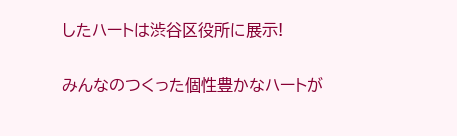したハートは渋谷区役所に展示!

みんなのつくった個性豊かなハートが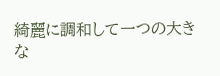綺麗に調和して一つの大きな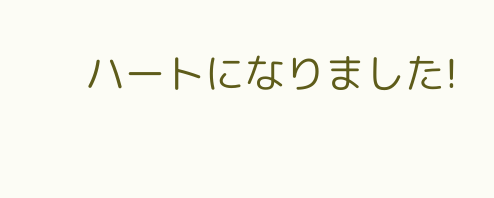ハートになりました!